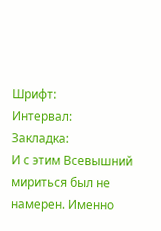Шрифт:
Интервал:
Закладка:
И с этим Всевышний мириться был не намерен. Именно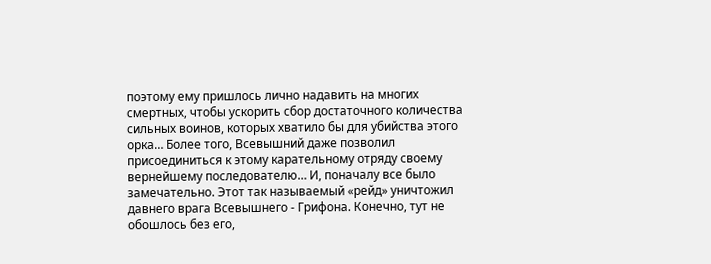поэтому ему пришлось лично надавить на многих смертных, чтобы ускорить сбор достаточного количества сильных воинов, которых хватило бы для убийства этого орка… Более того, Всевышний даже позволил присоединиться к этому карательному отряду своему вернейшему последователю… И, поначалу все было замечательно. Этот так называемый «рейд» уничтожил давнего врага Всевышнего - Грифона. Конечно, тут не обошлось без его,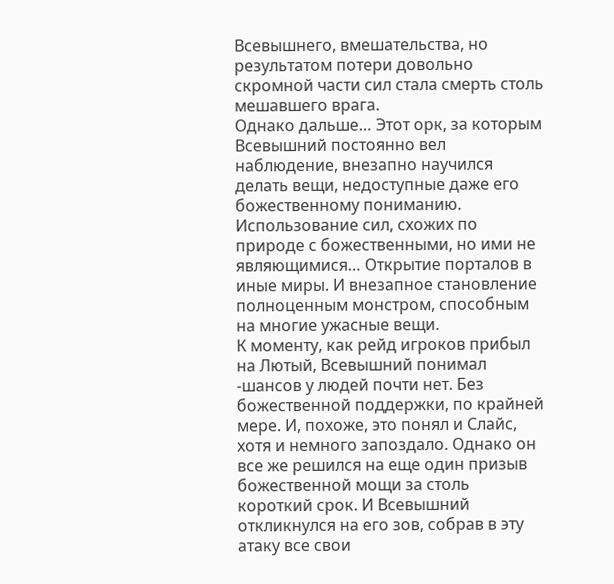Всевышнего, вмешательства, но результатом потери довольно скромной части сил стала смерть столь мешавшего врага.
Однако дальше… Этот орк, за которым Всевышний постоянно вел наблюдение, внезапно научился делать вещи, недоступные даже его божественному пониманию. Использование сил, схожих по природе с божественными, но ими не являющимися… Открытие порталов в иные миры. И внезапное становление полноценным монстром, способным на многие ужасные вещи.
К моменту, как рейд игроков прибыл на Лютый, Всевышний понимал -шансов у людей почти нет. Без божественной поддержки, по крайней мере. И, похоже, это понял и Слайс, хотя и немного запоздало. Однако он все же решился на еще один призыв божественной мощи за столь короткий срок. И Всевышний откликнулся на его зов, собрав в эту атаку все свои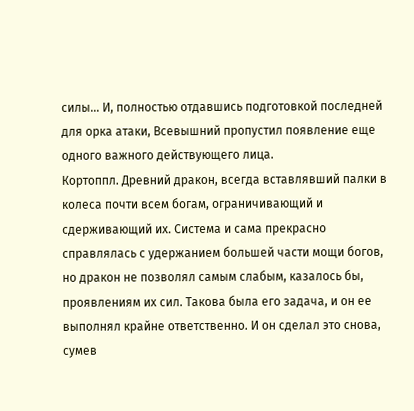силы… И, полностью отдавшись подготовкой последней для орка атаки, Всевышний пропустил появление еще одного важного действующего лица.
Кортоппл. Древний дракон, всегда вставлявший палки в колеса почти всем богам, ограничивающий и сдерживающий их. Система и сама прекрасно справлялась с удержанием большей части мощи богов, но дракон не позволял самым слабым, казалось бы, проявлениям их сил. Такова была его задача, и он ее выполнял крайне ответственно. И он сделал это снова, сумев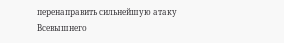перенаправить сильнейшую атаку Всевышнего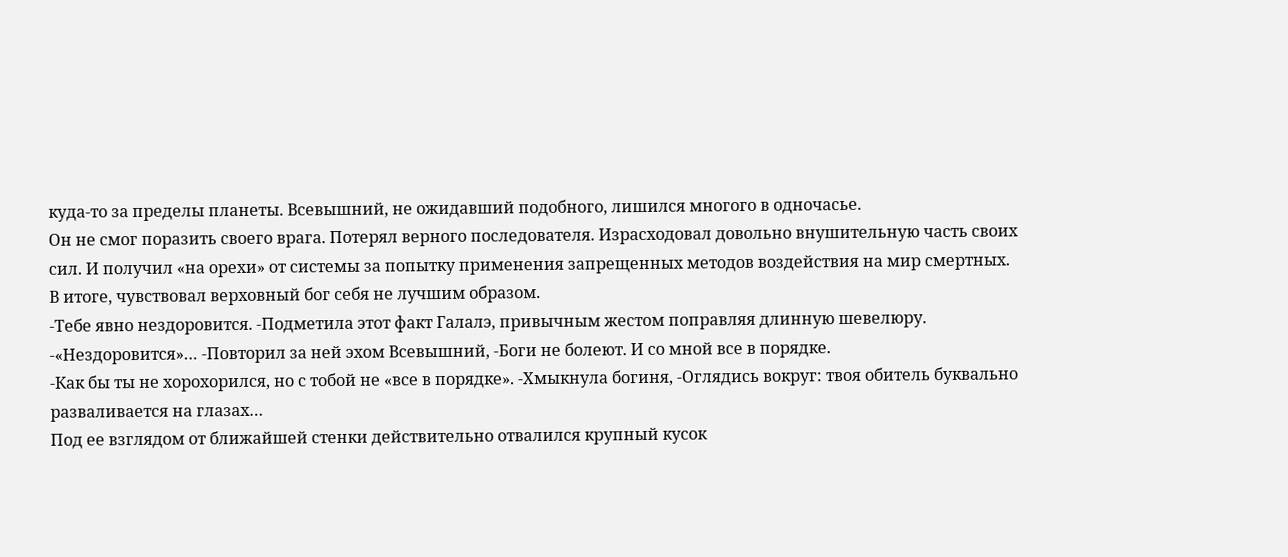куда-то за пределы планеты. Всевышний, не ожидавший подобного, лишился многого в одночасье.
Он не смог поразить своего врага. Потерял верного последователя. Израсходовал довольно внушительную часть своих сил. И получил «на орехи» от системы за попытку применения запрещенных методов воздействия на мир смертных. В итоге, чувствовал верховный бог себя не лучшим образом.
-Тебе явно нездоровится. -Подметила этот факт Галалэ, привычным жестом поправляя длинную шевелюру.
-«Нездоровится»… -Повторил за ней эхом Всевышний, -Боги не болеют. И со мной все в порядке.
-Как бы ты не хорохорился, но с тобой не «все в порядке». -Хмыкнула богиня, -Оглядись вокруг: твоя обитель буквально разваливается на глазах…
Под ее взглядом от ближайшей стенки действительно отвалился крупный кусок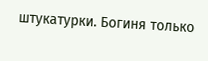штукатурки. Богиня только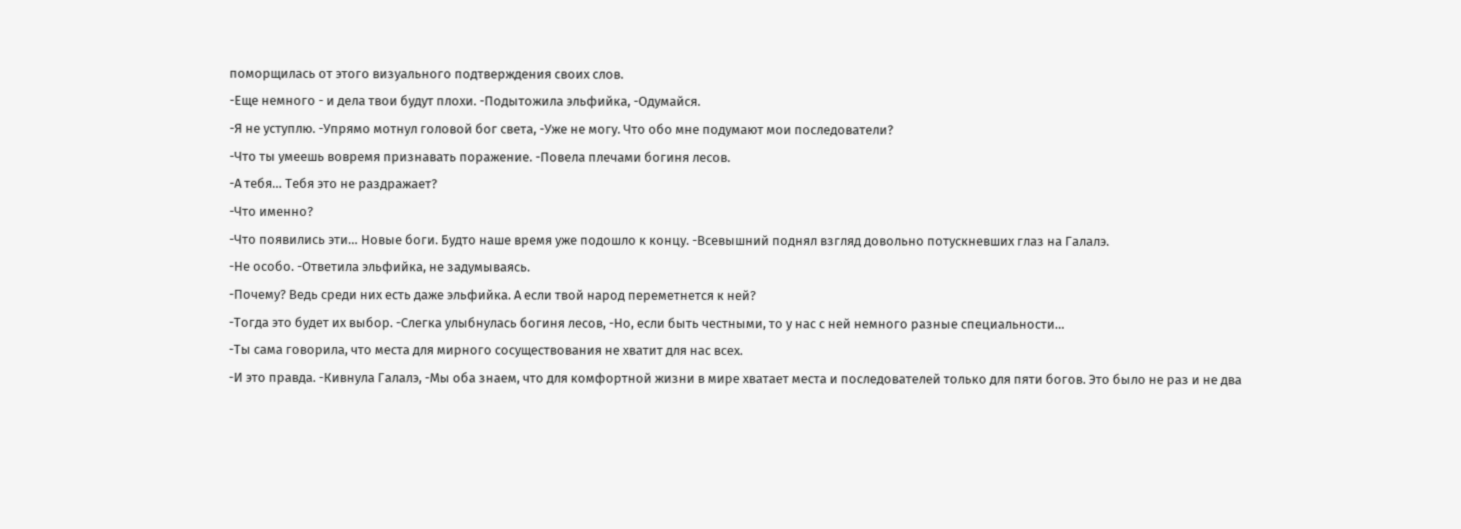поморщилась от этого визуального подтверждения своих слов.
-Еще немного - и дела твои будут плохи. -Подытожила эльфийка, -Одумайся.
-Я не уступлю. -Упрямо мотнул головой бог света, -Уже не могу. Что обо мне подумают мои последователи?
-Что ты умеешь вовремя признавать поражение. -Повела плечами богиня лесов.
-А тебя… Тебя это не раздражает?
-Что именно?
-Что появились эти… Новые боги. Будто наше время уже подошло к концу. -Всевышний поднял взгляд довольно потускневших глаз на Галалэ.
-Не особо. -Ответила эльфийка, не задумываясь.
-Почему? Ведь среди них есть даже эльфийка. А если твой народ переметнется к ней?
-Тогда это будет их выбор. -Слегка улыбнулась богиня лесов, -Но, если быть честными, то у нас с ней немного разные специальности…
-Ты сама говорила, что места для мирного сосуществования не хватит для нас всех.
-И это правда. -Кивнула Галалэ, -Мы оба знаем, что для комфортной жизни в мире хватает места и последователей только для пяти богов. Это было не раз и не два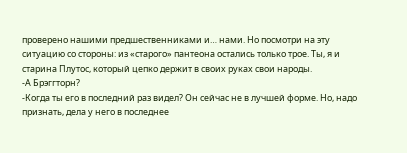проверено нашими предшественниками и… нами. Но посмотри на эту ситуацию со стороны: из «старого» пантеона остались только трое. Ты, я и старина Плутос, который цепко держит в своих руках свои народы.
-А Брэггторн?
-Когда ты его в последний раз видел? Он сейчас не в лучшей форме. Но, надо признать, дела у него в последнее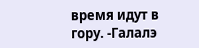время идут в гору. -Галалэ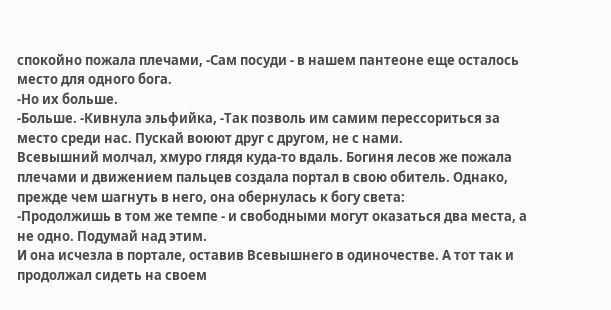спокойно пожала плечами, -Сам посуди - в нашем пантеоне еще осталось место для одного бога.
-Но их больше.
-Больше. -Кивнула эльфийка, -Так позволь им самим перессориться за место среди нас. Пускай воюют друг с другом, не с нами.
Всевышний молчал, хмуро глядя куда-то вдаль. Богиня лесов же пожала плечами и движением пальцев создала портал в свою обитель. Однако, прежде чем шагнуть в него, она обернулась к богу света:
-Продолжишь в том же темпе - и свободными могут оказаться два места, а не одно. Подумай над этим.
И она исчезла в портале, оставив Всевышнего в одиночестве. А тот так и продолжал сидеть на своем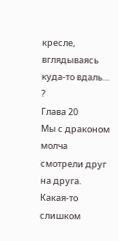кресле, вглядываясь куда-то вдаль… ?
Глава 20
Мы с драконом молча смотрели друг на друга. Какая-то слишком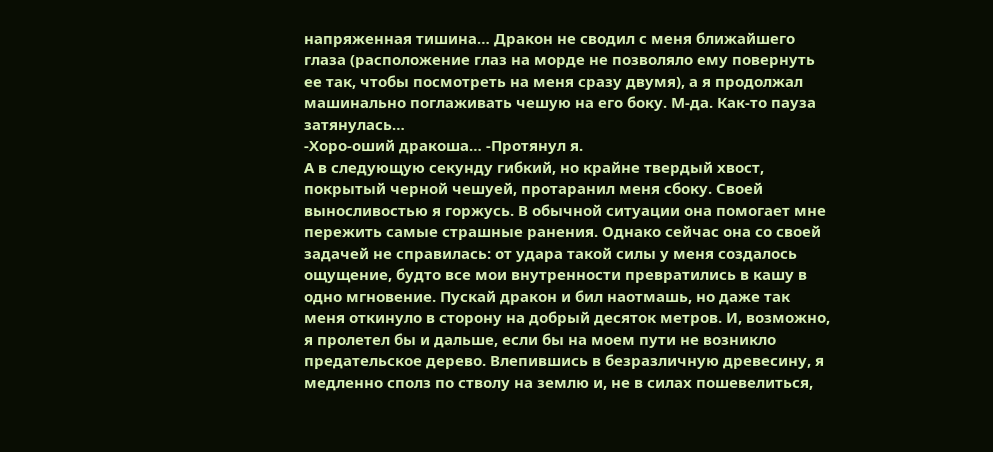напряженная тишина… Дракон не сводил с меня ближайшего глаза (расположение глаз на морде не позволяло ему повернуть ее так, чтобы посмотреть на меня сразу двумя), а я продолжал машинально поглаживать чешую на его боку. М-да. Как-то пауза затянулась…
-Хоро-оший дракоша… -Протянул я.
А в следующую секунду гибкий, но крайне твердый хвост, покрытый черной чешуей, протаранил меня сбоку. Своей выносливостью я горжусь. В обычной ситуации она помогает мне пережить самые страшные ранения. Однако сейчас она со своей задачей не справилась: от удара такой силы у меня создалось ощущение, будто все мои внутренности превратились в кашу в одно мгновение. Пускай дракон и бил наотмашь, но даже так меня откинуло в сторону на добрый десяток метров. И, возможно, я пролетел бы и дальше, если бы на моем пути не возникло предательское дерево. Влепившись в безразличную древесину, я медленно сполз по стволу на землю и, не в силах пошевелиться,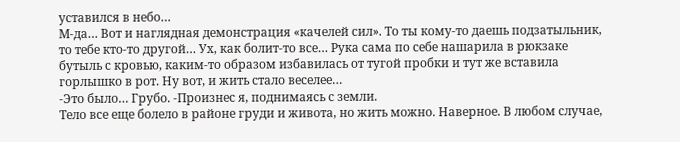уставился в небо…
М-да… Вот и наглядная демонстрация «качелей сил». То ты кому-то даешь подзатыльник, то тебе кто-то другой… Ух, как болит-то все… Рука сама по себе нашарила в рюкзаке бутыль с кровью, каким-то образом избавилась от тугой пробки и тут же вставила горлышко в рот. Ну вот, и жить стало веселее…
-Это было… Грубо. -Произнес я, поднимаясь с земли.
Тело все еще болело в районе груди и живота, но жить можно. Наверное. В любом случае,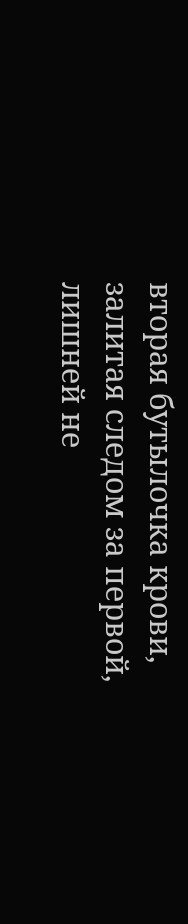вторая бутылочка крови, залитая следом за первой, лишней не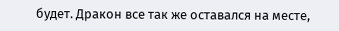будет. Дракон все так же оставался на месте,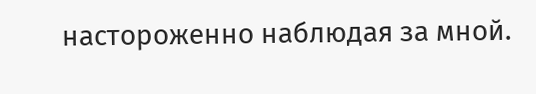настороженно наблюдая за мной.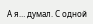А я… думал. С одной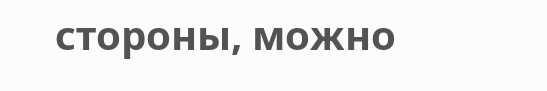стороны, можно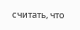считать, что